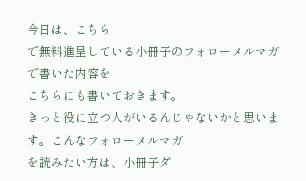今日は、こちら
で無料進呈している小冊子のフォローメルマガで書いた内容を
こちらにも書いておきます。
きっと役に立つ人がいるんじゃないかと思います。こんなフォローメルマガ
を読みたい方は、小冊子ダ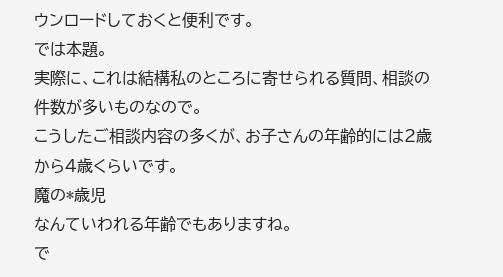ウンロードしておくと便利です。
では本題。
実際に、これは結構私のところに寄せられる質問、相談の件数が多いものなので。
こうしたご相談内容の多くが、お子さんの年齢的には2歳から4歳くらいです。
魔の*歳児
なんていわれる年齢でもありますね。
で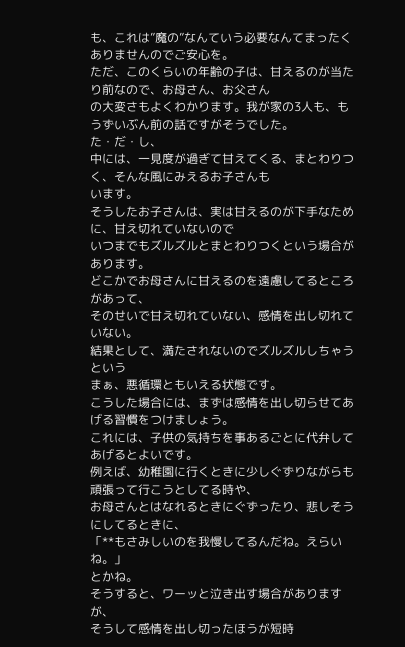も、これは”魔の”なんていう必要なんてまったくありませんのでご安心を。
ただ、このくらいの年齢の子は、甘えるのが当たり前なので、お母さん、お父さん
の大変さもよくわかります。我が家の3人も、もうずいぶん前の話ですがそうでした。
た・だ・し、
中には、一見度が過ぎて甘えてくる、まとわりつく、そんな風にみえるお子さんも
います。
そうしたお子さんは、実は甘えるのが下手なために、甘え切れていないので
いつまでもズルズルとまとわりつくという場合があります。
どこかでお母さんに甘えるのを遠慮してるところがあって、
そのせいで甘え切れていない、感情を出し切れていない。
結果として、満たされないのでズルズルしちゃうという
まぁ、悪循環ともいえる状態です。
こうした場合には、まずは感情を出し切らせてあげる習慣をつけましょう。
これには、子供の気持ちを事あるごとに代弁してあげるとよいです。
例えば、幼稚園に行くときに少しぐずりながらも頑張って行こうとしてる時や、
お母さんとはなれるときにぐずったり、悲しそうにしてるときに、
「**もさみしいのを我慢してるんだね。えらいね。」
とかね。
そうすると、ワーッと泣き出す場合がありますが、
そうして感情を出し切ったほうが短時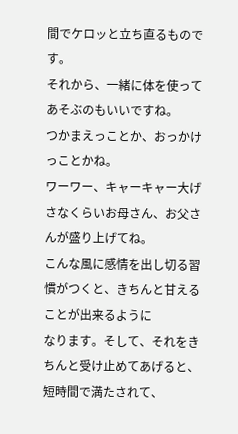間でケロッと立ち直るものです。
それから、一緒に体を使ってあそぶのもいいですね。
つかまえっことか、おっかけっことかね。
ワーワー、キャーキャー大げさなくらいお母さん、お父さんが盛り上げてね。
こんな風に感情を出し切る習慣がつくと、きちんと甘えることが出来るように
なります。そして、それをきちんと受け止めてあげると、短時間で満たされて、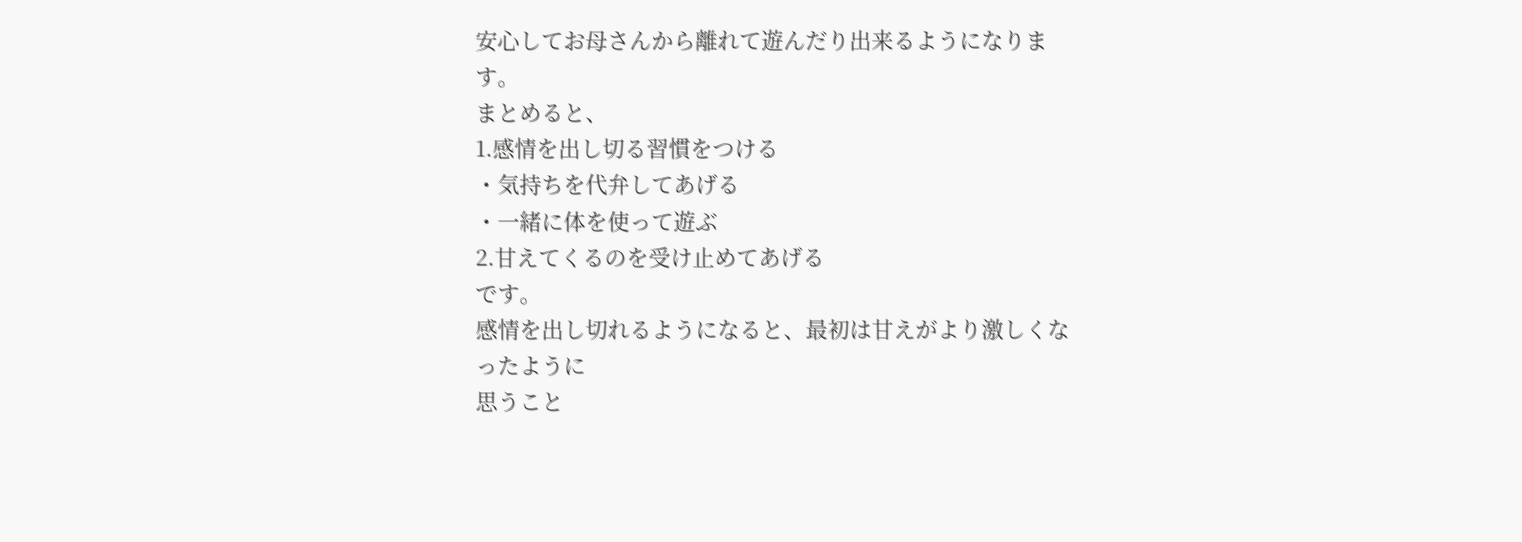安心してお母さんから離れて遊んだり出来るようになります。
まとめると、
1.感情を出し切る習慣をつける
・気持ちを代弁してあげる
・一緒に体を使って遊ぶ
2.甘えてくるのを受け止めてあげる
です。
感情を出し切れるようになると、最初は甘えがより激しくなったように
思うこと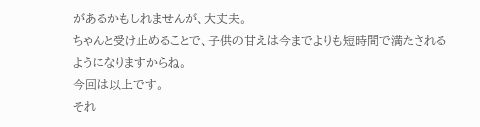があるかもしれませんが、大丈夫。
ちゃんと受け止めることで、子供の甘えは今までよりも短時間で満たされる
ようになりますからね。
今回は以上です。
それ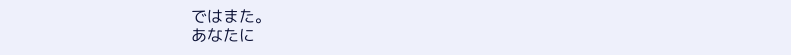ではまた。
あなたに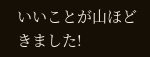いいことが山ほどきました!